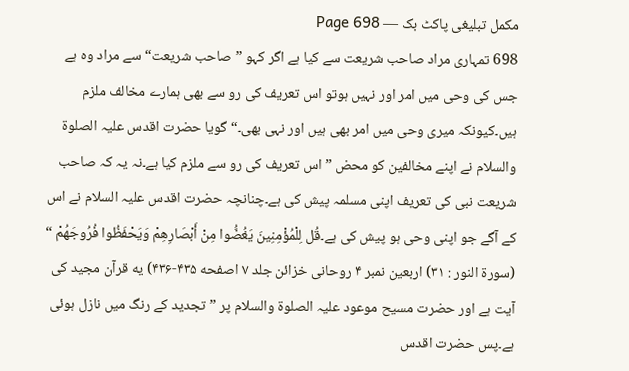مکمل تبلیغی پاکٹ بک — Page 698
698 تمہاری مراد صاحب شریعت سے کیا ہے اگر کہو ”صاحب شریعت“ سے مراد وہ ہے جس کی وحی میں امر اور نہیں ہوتو اس تعریف کی رو سے بھی ہمارے مخالف ملزم ہیں۔کیونکہ میری وحی میں امر بھی ہیں اور نہی بھی۔“ گویا حضرت اقدس علیہ الصلوۃ والسلام نے اپنے مخالفین کو محض ”اس تعریف کی رو سے ملزم کیا ہے۔نہ یہ کہ صاحب شریعت نبی کی تعریف اپنی مسلمہ پیش کی ہے۔چنانچہ حضرت اقدس علیہ السلام نے اس کے آگے جو اپنی وحی ہو پیش کی ہے۔قُل لِلْمُؤْمِنِينَ يَغُضُّوا مِنْ أَبْصَارِهِمْ وَيَحْفَظُوا فُرُوجَهُمْ “ (سورة النور : ٣١) اربعین نمبر ۴ روحانی خزائن جلد ۷ اصفحه ۴۳۵-۴۳۶) یه قرآن مجید کی آیت ہے اور حضرت مسیح موعود علیہ الصلوۃ والسلام پر ” تجدید کے رنگ میں نازل ہوئی ہے۔پس حضرت اقدس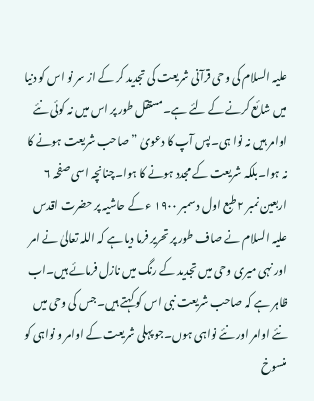علیہ السلام کی وحی قرآنی شریعت کی تجدید کر کے از سر نو اس کو دنیا میں شائع کرنے کے لئے ہے۔مستقل طور پر اس میں نہ کوئی نئے اوامر ہیں نہ نوا ہی۔پس آپ کا دعویٰ ” صاحب شریعت ہونے کا نہ ہوا۔بلکہ شریعت کے مجدد ہونے کا ہوا۔چنانچہ اسی صفحہ ۶ اربعین نمبر ۲ طبع اول دسمبر ۱۹۰۰ ء کے حاشیہ پر حضرت اقدس علیہ السلام نے صاف طور پر تحریر فرما دیا ہے کہ اللہ تعالیٰ نے امر اور نہی میری وحی میں تجدید کے رنگ میں نازل فرمائے ہیں۔اب ظاہر ہے کہ صاحب شریعت نبی اس کو کہتے ہیں۔جس کی وحی میں نئے اوامر اور نئے نواہی ہوں۔جو پہلی شریعت کے اوامر و نواہی کو منسوخ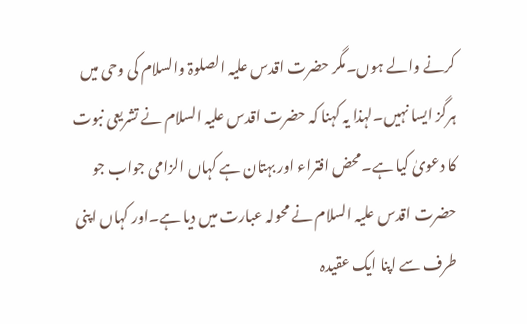کرنے والے ہوں۔مگر حضرت اقدس علیہ الصلوۃ والسلام کی وحی میں ہرگز ایسا نہیں۔لہذا یہ کہنا کہ حضرت اقدس علیہ السلام نے تشریعی نبوت کا دعویٰ کیا ہے۔محض افتراء اور بہتان ہے کہاں الزامی جواب جو حضرت اقدس علیہ السلام نے محولہ عبارت میں دیا ہے۔اور کہاں اپنی طرف سے اپنا ایک عقیدہ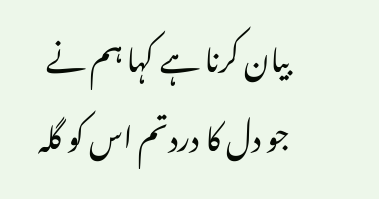بیان کرنا ہے کہا ہم نے جو دل کا دردتم اس کو گلہ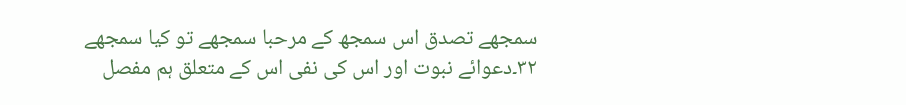سمجھے تصدق اس سمجھ کے مرحبا سمجھے تو کیا سمجھے ۳۲۔دعوائے نبوت اور اس کی نفی اس کے متعلق ہم مفصل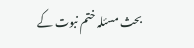بحث مسئلہ ختم نبوت کے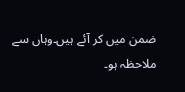ضمن میں کر آئے ہیں۔وہاں سے ملاحظہ ہو۔